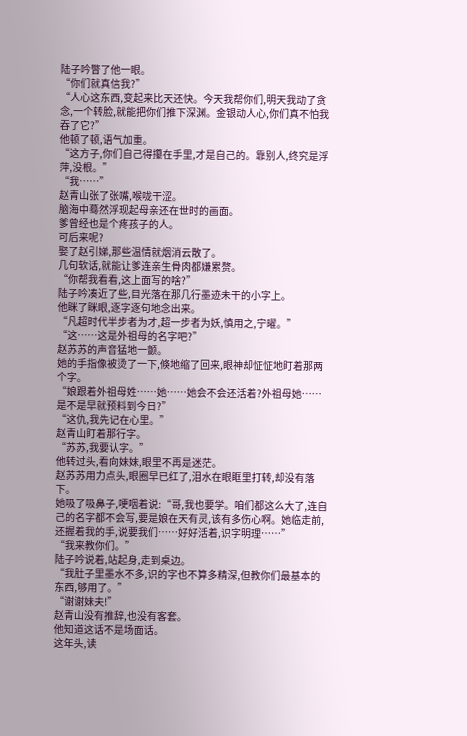陆子吟瞥了他一眼。
“你们就真信我?”
“人心这东西,变起来比天还快。今天我帮你们,明天我动了贪念,一个转脸,就能把你们推下深渊。金银动人心,你们真不怕我吞了它?”
他顿了顿,语气加重。
“这方子,你们自己得攥在手里,才是自己的。靠别人,终究是浮萍,没根。”
“我……”
赵青山张了张嘴,喉咙干涩。
脑海中蓦然浮现起母亲还在世时的画面。
爹曾经也是个疼孩子的人。
可后来呢?
娶了赵引娣,那些温情就烟消云散了。
几句软话,就能让爹连亲生骨肉都嫌累赘。
“你帮我看看,这上面写的啥?”
陆子吟凑近了些,目光落在那几行墨迹未干的小字上。
他眯了眯眼,逐字逐句地念出来。
“凡超时代半步者为才,超一步者为妖,慎用之,宁曜。”
“这……这是外祖母的名字吧?”
赵苏苏的声音猛地一颤。
她的手指像被烫了一下,倏地缩了回来,眼神却怔怔地盯着那两个字。
“娘跟着外祖母姓……她……她会不会还活着?外祖母她……是不是早就预料到今日?”
“这仇,我先记在心里。”
赵青山盯着那行字。
“苏苏,我要认字。”
他转过头,看向妹妹,眼里不再是迷茫。
赵苏苏用力点头,眼圈早已红了,泪水在眼眶里打转,却没有落下。
她吸了吸鼻子,哽咽着说:“哥,我也要学。咱们都这么大了,连自己的名字都不会写,要是娘在天有灵,该有多伤心啊。她临走前,还握着我的手,说要我们……好好活着,识字明理……”
“我来教你们。”
陆子吟说着,站起身,走到桌边。
“我肚子里墨水不多,识的字也不算多精深,但教你们最基本的东西,够用了。”
“谢谢妹夫!”
赵青山没有推辞,也没有客套。
他知道这话不是场面话。
这年头,读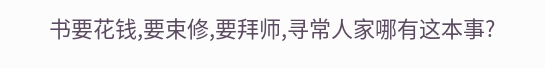书要花钱,要束修,要拜师,寻常人家哪有这本事?